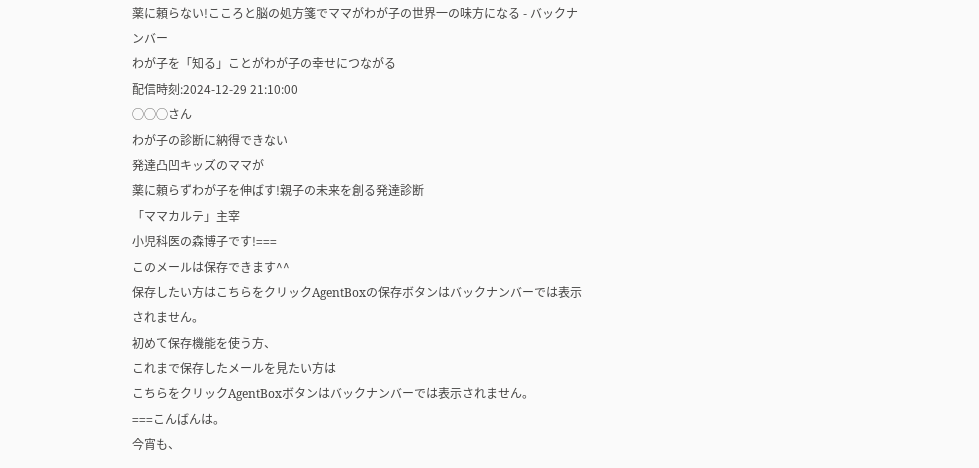薬に頼らない!こころと脳の処方箋でママがわが子の世界一の味方になる - バックナンバー
わが子を「知る」ことがわが子の幸せにつながる
配信時刻:2024-12-29 21:10:00
◯◯◯さん
わが子の診断に納得できない
発達凸凹キッズのママが
薬に頼らずわが子を伸ばす!親子の未来を創る発達診断
「ママカルテ」主宰
小児科医の森博子です!===
このメールは保存できます^^
保存したい方はこちらをクリックAgentBoxの保存ボタンはバックナンバーでは表示されません。
初めて保存機能を使う方、
これまで保存したメールを見たい方は
こちらをクリックAgentBoxボタンはバックナンバーでは表示されません。
===こんばんは。
今宵も、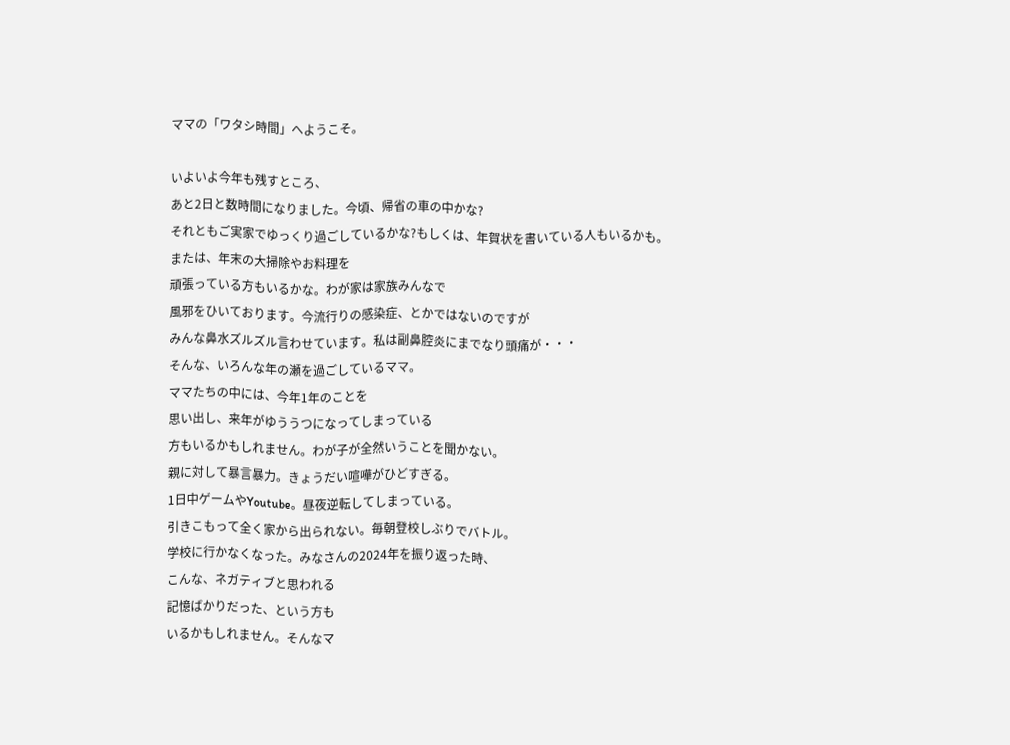ママの「ワタシ時間」へようこそ。

いよいよ今年も残すところ、
あと2日と数時間になりました。今頃、帰省の車の中かな?
それともご実家でゆっくり過ごしているかな?もしくは、年賀状を書いている人もいるかも。
または、年末の大掃除やお料理を
頑張っている方もいるかな。わが家は家族みんなで
風邪をひいております。今流行りの感染症、とかではないのですが
みんな鼻水ズルズル言わせています。私は副鼻腔炎にまでなり頭痛が・・・
そんな、いろんな年の瀬を過ごしているママ。
ママたちの中には、今年1年のことを
思い出し、来年がゆううつになってしまっている
方もいるかもしれません。わが子が全然いうことを聞かない。
親に対して暴言暴力。きょうだい喧嘩がひどすぎる。
1日中ゲームやYoutube。昼夜逆転してしまっている。
引きこもって全く家から出られない。毎朝登校しぶりでバトル。
学校に行かなくなった。みなさんの2024年を振り返った時、
こんな、ネガティブと思われる
記憶ばかりだった、という方も
いるかもしれません。そんなマ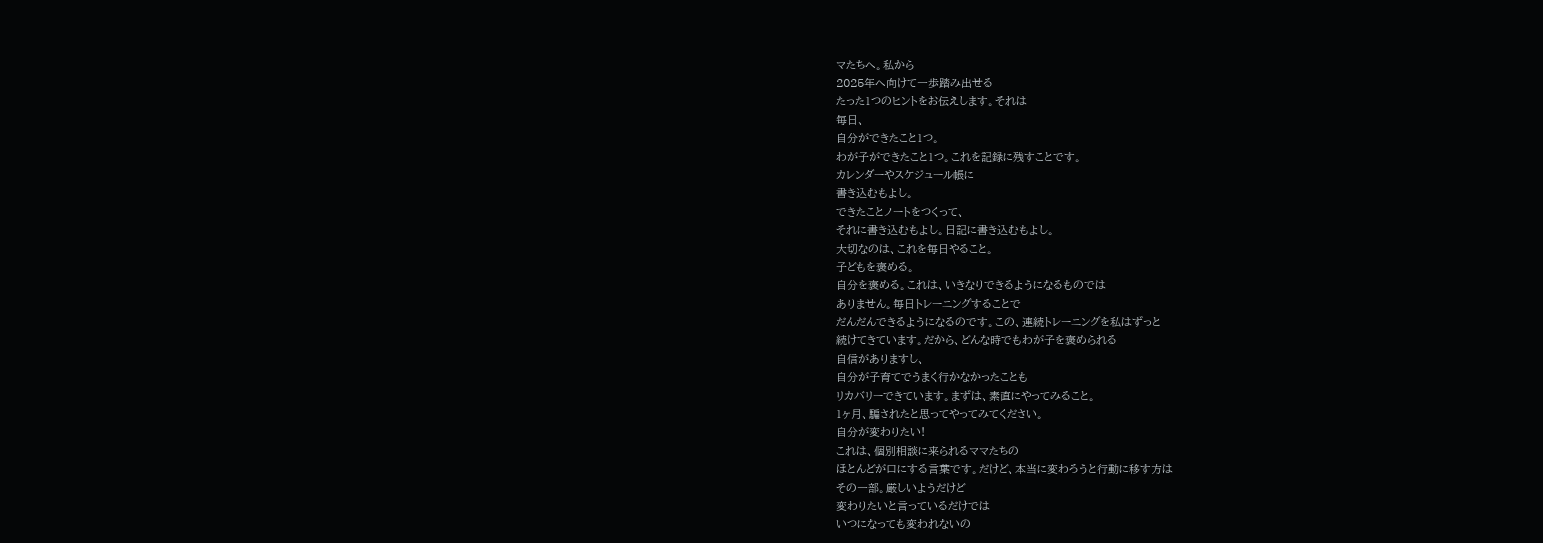マたちへ。私から
2025年へ向けて一歩踏み出せる
たった1つのヒントをお伝えします。それは
毎日、
自分ができたこと1つ。
わが子ができたこと1つ。これを記録に残すことです。
カレンダーやスケジュール帳に
書き込むもよし。
できたことノートをつくって、
それに書き込むもよし。日記に書き込むもよし。
大切なのは、これを毎日やること。
子どもを褒める。
自分を褒める。これは、いきなりできるようになるものでは
ありません。毎日トレーニングすることで
だんだんできるようになるのです。この、連続トレーニングを私はずっと
続けてきています。だから、どんな時でもわが子を褒められる
自信がありますし、
自分が子育てでうまく行かなかったことも
リカバリーできています。まずは、素直にやってみること。
1ヶ月、騙されたと思ってやってみてください。
自分が変わりたい!
これは、個別相談に来られるママたちの
ほとんどが口にする言葉です。だけど、本当に変わろうと行動に移す方は
その一部。厳しいようだけど
変わりたいと言っているだけでは
いつになっても変われないの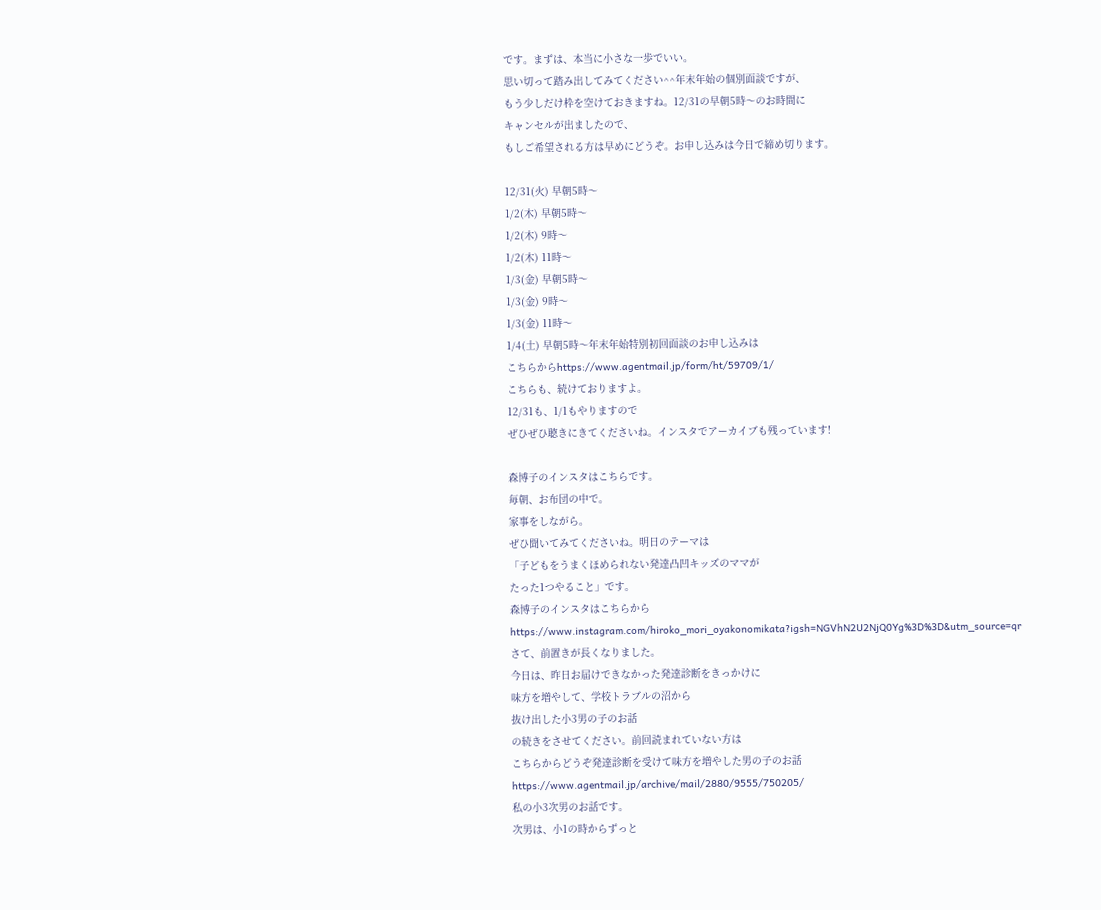です。まずは、本当に小さな一歩でいい。
思い切って踏み出してみてください^^年末年始の個別面談ですが、
もう少しだけ枠を空けておきますね。12/31の早朝5時〜のお時間に
キャンセルが出ましたので、
もしご希望される方は早めにどうぞ。お申し込みは今日で締め切ります。

12/31(火) 早朝5時〜
1/2(木) 早朝5時〜
1/2(木) 9時〜
1/2(木) 11時〜
1/3(金) 早朝5時〜
1/3(金) 9時〜
1/3(金) 11時〜
1/4(土) 早朝5時〜年末年始特別初回面談のお申し込みは
こちらからhttps://www.agentmail.jp/form/ht/59709/1/
こちらも、続けておりますよ。
12/31も、1/1もやりますので
ぜひぜひ聴きにきてくださいね。インスタでアーカイブも残っています!

森博子のインスタはこちらです。
毎朝、お布団の中で。
家事をしながら。
ぜひ聞いてみてくださいね。明日のテーマは
「子どもをうまくほめられない発達凸凹キッズのママが
たった1つやること」です。
森博子のインスタはこちらから
https://www.instagram.com/hiroko_mori_oyakonomikata?igsh=NGVhN2U2NjQ0Yg%3D%3D&utm_source=qr
さて、前置きが長くなりました。
今日は、昨日お届けできなかった発達診断をきっかけに
味方を増やして、学校トラブルの沼から
抜け出した小3男の子のお話
の続きをさせてください。前回読まれていない方は
こちらからどうぞ発達診断を受けて味方を増やした男の子のお話
https://www.agentmail.jp/archive/mail/2880/9555/750205/
私の小3次男のお話です。
次男は、小1の時からずっと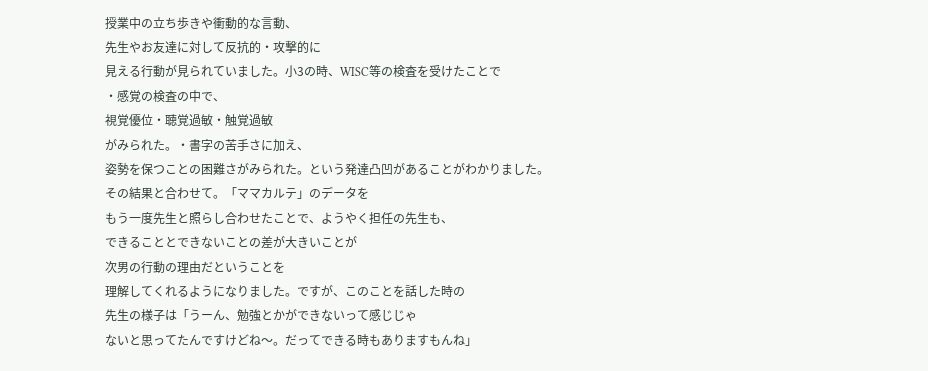授業中の立ち歩きや衝動的な言動、
先生やお友達に対して反抗的・攻撃的に
見える行動が見られていました。小3の時、WISC等の検査を受けたことで
・感覚の検査の中で、
視覚優位・聴覚過敏・触覚過敏
がみられた。・書字の苦手さに加え、
姿勢を保つことの困難さがみられた。という発達凸凹があることがわかりました。
その結果と合わせて。「ママカルテ」のデータを
もう一度先生と照らし合わせたことで、ようやく担任の先生も、
できることとできないことの差が大きいことが
次男の行動の理由だということを
理解してくれるようになりました。ですが、このことを話した時の
先生の様子は「うーん、勉強とかができないって感じじゃ
ないと思ってたんですけどね〜。だってできる時もありますもんね」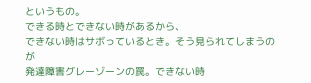というもの。
できる時とできない時があるから、
できない時はサボっているとき。そう見られてしまうのが
発達障害グレーゾーンの罠。できない時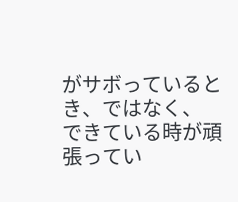がサボっているとき、ではなく、
できている時が頑張ってい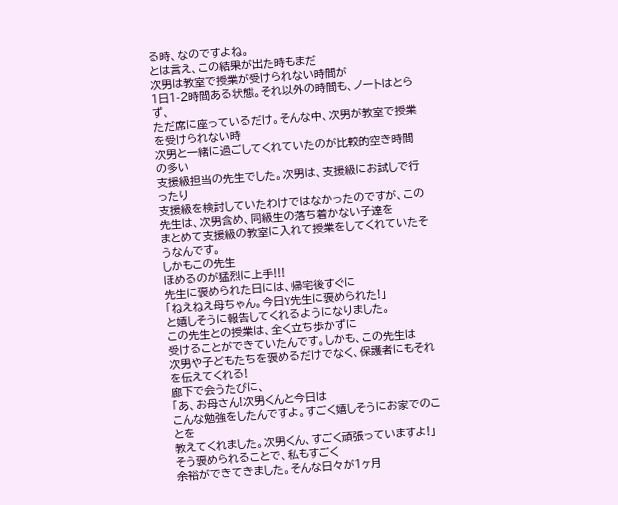る時、なのですよね。
とは言え、この結果が出た時もまだ
次男は教室で授業が受けられない時間が
1日1-2時間ある状態。それ以外の時間も、ノートはとらず、
ただ席に座っているだけ。そんな中、次男が教室で授業を受けられない時
次男と一緒に過ごしてくれていたのが比較的空き時間の多い
支援級担当の先生でした。次男は、支援級にお試しで行ったり
支援級を検討していたわけではなかったのですが、この先生は、次男含め、同級生の落ち着かない子達を
まとめて支援級の教室に入れて授業をしてくれていたそうなんです。
しかもこの先生
ほめるのが猛烈に上手!!!
先生に褒められた日には、帰宅後すぐに
「ねえねえ母ちゃん。今日Y先生に褒められた!」
と嬉しそうに報告してくれるようになりました。
この先生との授業は、全く立ち歩かずに
受けることができていたんです。しかも、この先生は
次男や子どもたちを褒めるだけでなく、保護者にもそれを伝えてくれる!
廊下で会うたびに、
「あ、お母さん!次男くんと今日は
こんな勉強をしたんですよ。すごく嬉しそうにお家でのことを
教えてくれました。次男くん、すごく頑張っていますよ!」
そう褒められることで、私もすごく
余裕ができてきました。そんな日々が1ヶ月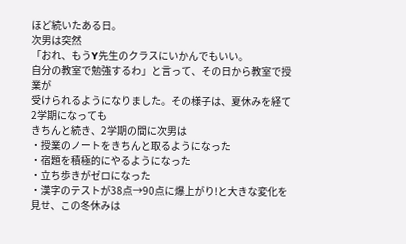ほど続いたある日。
次男は突然
「おれ、もうY先生のクラスにいかんでもいい。
自分の教室で勉強するわ」と言って、その日から教室で授業が
受けられるようになりました。その様子は、夏休みを経て2学期になっても
きちんと続き、2学期の間に次男は
・授業のノートをきちんと取るようになった
・宿題を積極的にやるようになった
・立ち歩きがゼロになった
・漢字のテストが38点→90点に爆上がり!と大きな変化を見せ、この冬休みは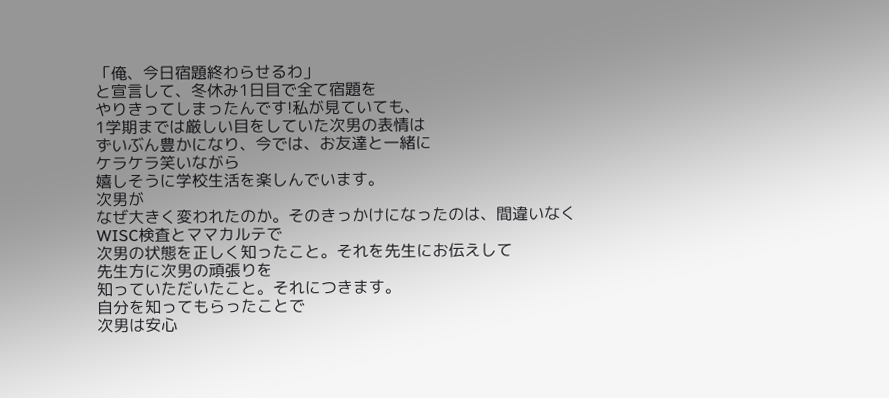「俺、今日宿題終わらせるわ」
と宣言して、冬休み1日目で全て宿題を
やりきってしまったんです!私が見ていても、
1学期までは厳しい目をしていた次男の表情は
ずいぶん豊かになり、今では、お友達と一緒に
ケラケラ笑いながら
嬉しそうに学校生活を楽しんでいます。
次男が
なぜ大きく変われたのか。そのきっかけになったのは、間違いなく
WISC検査とママカルテで
次男の状態を正しく知ったこと。それを先生にお伝えして
先生方に次男の頑張りを
知っていただいたこと。それにつきます。
自分を知ってもらったことで
次男は安心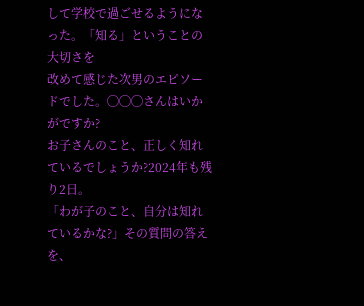して学校で過ごせるようになった。「知る」ということの大切さを
改めて感じた次男のエピソードでした。◯◯◯さんはいかがですか?
お子さんのこと、正しく知れているでしょうか?2024年も残り2日。
「わが子のこと、自分は知れているかな?」その質問の答えを、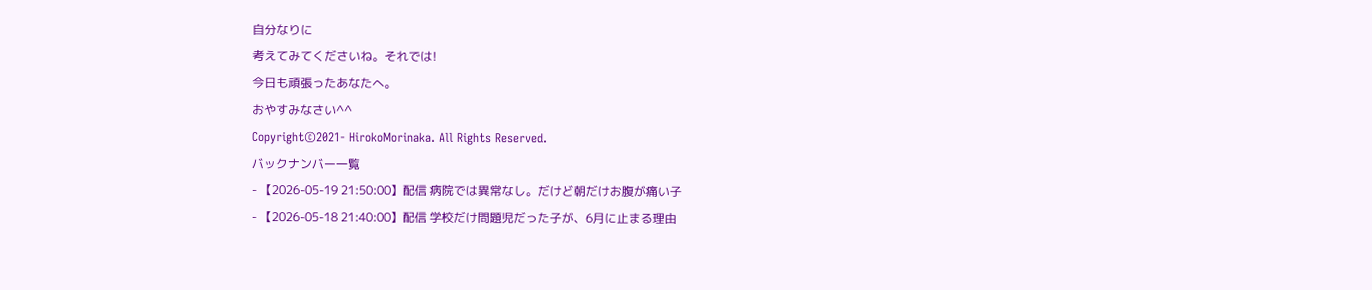自分なりに
考えてみてくださいね。それでは!
今日も頑張ったあなたへ。
おやすみなさい^^
Copyright©2021- HirokoMorinaka. All Rights Reserved.
バックナンバー一覧
- 【2026-05-19 21:50:00】配信 病院では異常なし。だけど朝だけお腹が痛い子
- 【2026-05-18 21:40:00】配信 学校だけ問題児だった子が、6月に止まる理由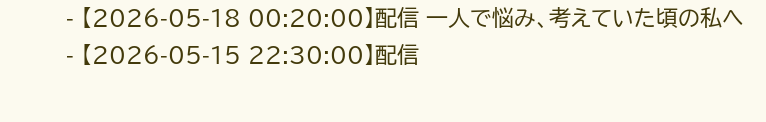- 【2026-05-18 00:20:00】配信 一人で悩み、考えていた頃の私へ
- 【2026-05-15 22:30:00】配信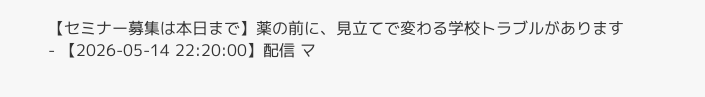【セミナー募集は本日まで】薬の前に、見立てで変わる学校トラブルがあります
- 【2026-05-14 22:20:00】配信 マ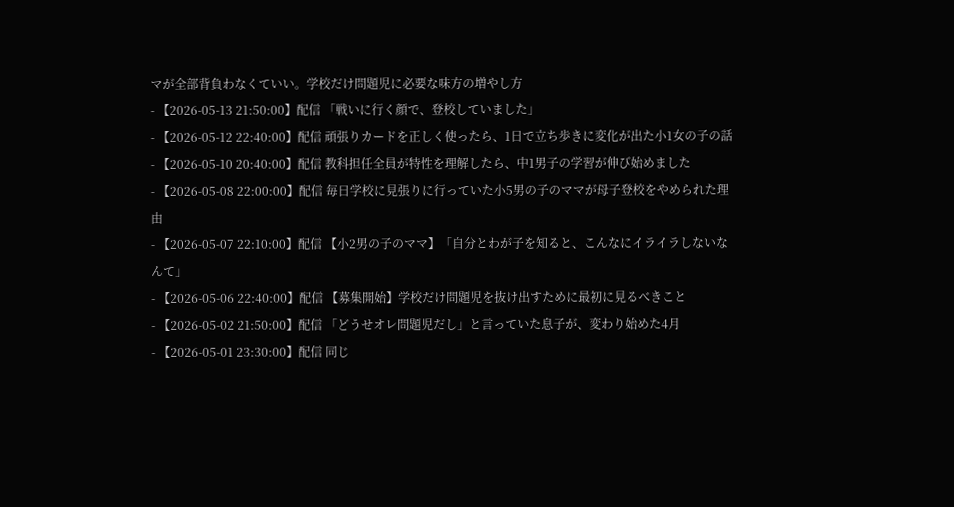マが全部背負わなくていい。学校だけ問題児に必要な味方の増やし方
- 【2026-05-13 21:50:00】配信 「戦いに行く顔で、登校していました」
- 【2026-05-12 22:40:00】配信 頑張りカードを正しく使ったら、1日で立ち歩きに変化が出た小1女の子の話
- 【2026-05-10 20:40:00】配信 教科担任全員が特性を理解したら、中1男子の学習が伸び始めました
- 【2026-05-08 22:00:00】配信 毎日学校に見張りに行っていた小5男の子のママが母子登校をやめられた理由
- 【2026-05-07 22:10:00】配信 【小2男の子のママ】「自分とわが子を知ると、こんなにイライラしないなんて」
- 【2026-05-06 22:40:00】配信 【募集開始】学校だけ問題児を抜け出すために最初に見るべきこと
- 【2026-05-02 21:50:00】配信 「どうせオレ問題児だし」と言っていた息子が、変わり始めた4月
- 【2026-05-01 23:30:00】配信 同じ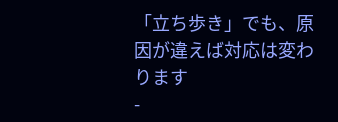「立ち歩き」でも、原因が違えば対応は変わります
-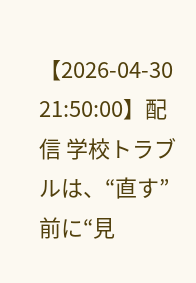【2026-04-30 21:50:00】配信 学校トラブルは、“直す”前に“見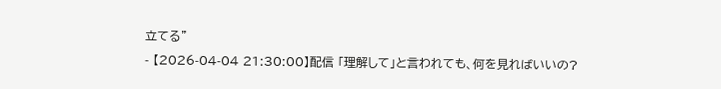立てる”
- 【2026-04-04 21:30:00】配信 「理解して」と言われても、何を見ればいいの?